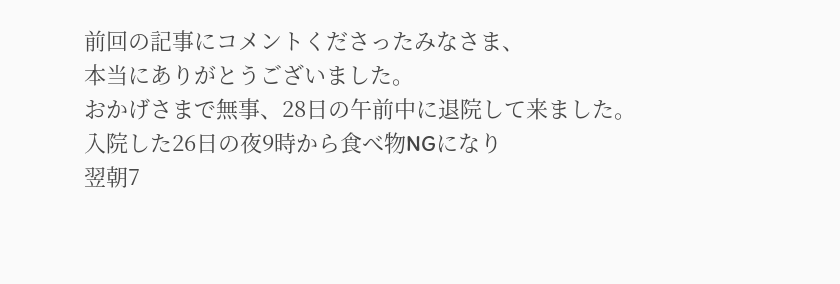前回の記事にコメントくださったみなさま、
本当にありがとうございました。
おかげさまで無事、28日の午前中に退院して来ました。
入院した26日の夜9時から食べ物NGになり
翌朝7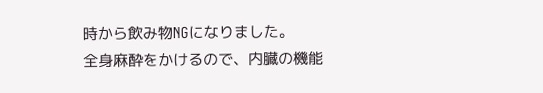時から飲み物NGになりました。
全身麻酔をかけるので、内臓の機能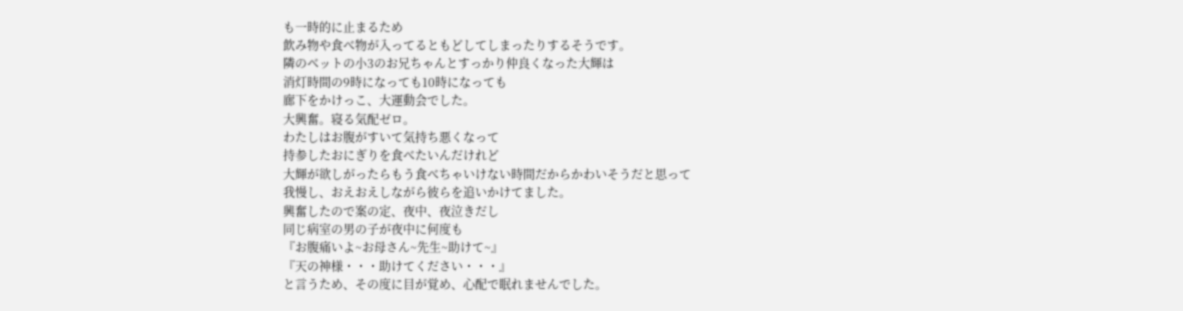も一時的に止まるため
飲み物や食べ物が入ってるともどしてしまったりするそうです。
隣のベットの小3のお兄ちゃんとすっかり仲良くなった大輝は
消灯時間の9時になっても10時になっても
廊下をかけっこ、大運動会でした。
大興奮。寝る気配ゼロ。
わたしはお腹がすいて気持ち悪くなって
持参したおにぎりを食べたいんだけれど
大輝が欲しがったらもう食べちゃいけない時間だからかわいそうだと思って
我慢し、おえおえしながら彼らを追いかけてました。
興奮したので案の定、夜中、夜泣きだし
同じ病室の男の子が夜中に何度も
『お腹痛いよ~お母さん~先生~助けて~』
『天の神様・・・助けてください・・・』
と言うため、その度に目が覚め、心配で眠れませんでした。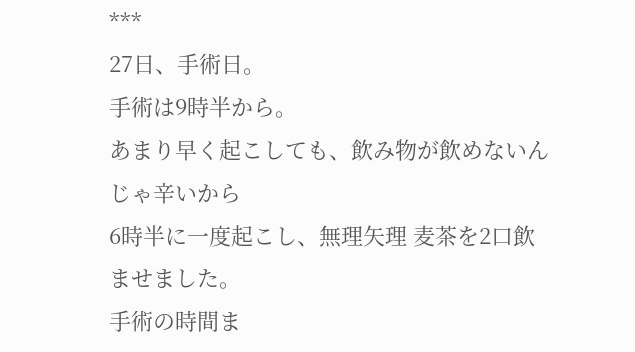***
27日、手術日。
手術は9時半から。
あまり早く起こしても、飲み物が飲めないんじゃ辛いから
6時半に一度起こし、無理矢理 麦茶を2口飲ませました。
手術の時間ま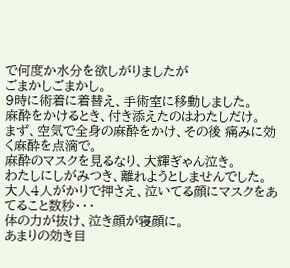で何度か水分を欲しがりましたが
ごまかしごまかし。
9時に術着に着替え、手術室に移動しました。
麻酔をかけるとき、付き添えたのはわたしだけ。
まず、空気で全身の麻酔をかけ、その後 痛みに効く麻酔を点滴で。
麻酔のマスクを見るなり、大輝ぎゃん泣き。
わたしにしがみつき、離れようとしませんでした。
大人4人がかりで押さえ、泣いてる顔にマスクをあてること数秒・・・
体の力が抜け、泣き顔が寝顔に。
あまりの効き目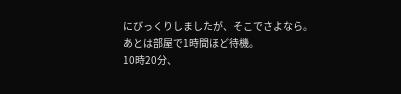にびっくりしましたが、そこでさよなら。
あとは部屋で1時間ほど待機。
10時20分、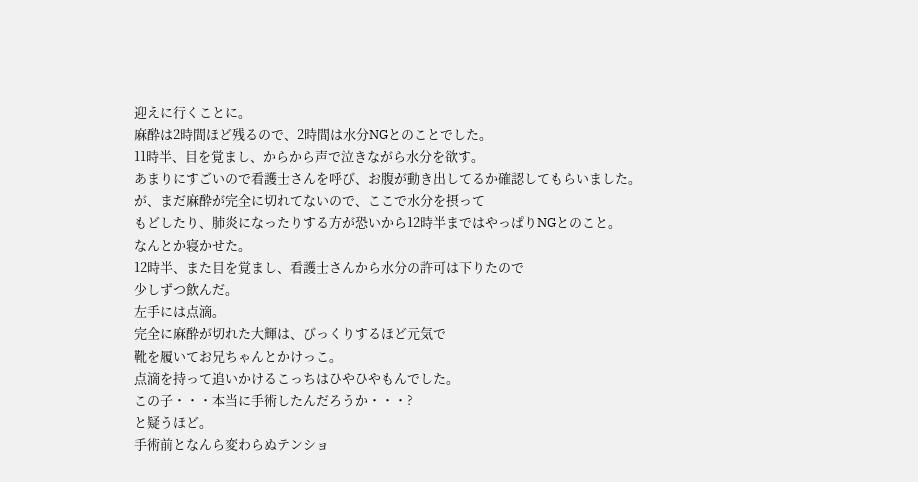迎えに行くことに。
麻酔は2時間ほど残るので、2時間は水分NGとのことでした。
11時半、目を覚まし、からから声で泣きながら水分を欲す。
あまりにすごいので看護士さんを呼び、お腹が動き出してるか確認してもらいました。
が、まだ麻酔が完全に切れてないので、ここで水分を摂って
もどしたり、肺炎になったりする方が恐いから12時半まではやっぱりNGとのこと。
なんとか寝かせた。
12時半、また目を覚まし、看護士さんから水分の許可は下りたので
少しずつ飲んだ。
左手には点滴。
完全に麻酔が切れた大輝は、びっくりするほど元気で
靴を履いてお兄ちゃんとかけっこ。
点滴を持って追いかけるこっちはひやひやもんでした。
この子・・・本当に手術したんだろうか・・・?
と疑うほど。
手術前となんら変わらぬテンショ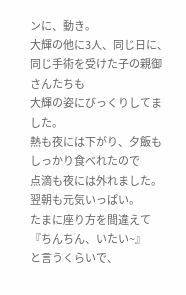ンに、動き。
大輝の他に3人、同じ日に、同じ手術を受けた子の親御さんたちも
大輝の姿にびっくりしてました。
熱も夜には下がり、夕飯もしっかり食べれたので
点滴も夜には外れました。
翌朝も元気いっぱい。
たまに座り方を間違えて
『ちんちん、いたい~』
と言うくらいで、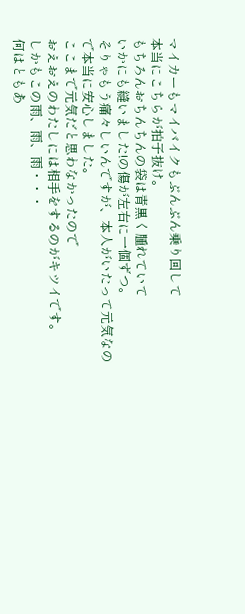マイカーもマイバイクもぶんぶん乗り回して
本当にこちらが拍子抜け。
もちろんおちんちんの袋は青黒く腫れていて
いかにも縫いました!の傷が左右に一個ずつ。
そりゃもう痛々しいんですが、本人がいたって元気なので本当に安心しました。
ここまで元気だと思わなかったので
おえおえのわたしには相手をするのがキツイです。
しかもこの雨、雨、雨・・・
何はともあ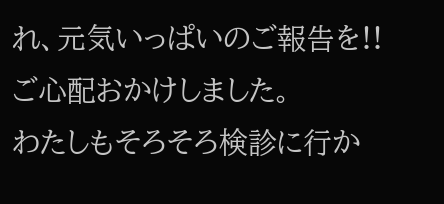れ、元気いっぱいのご報告を!!
ご心配おかけしました。
わたしもそろそろ検診に行か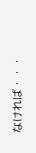なければ・・・